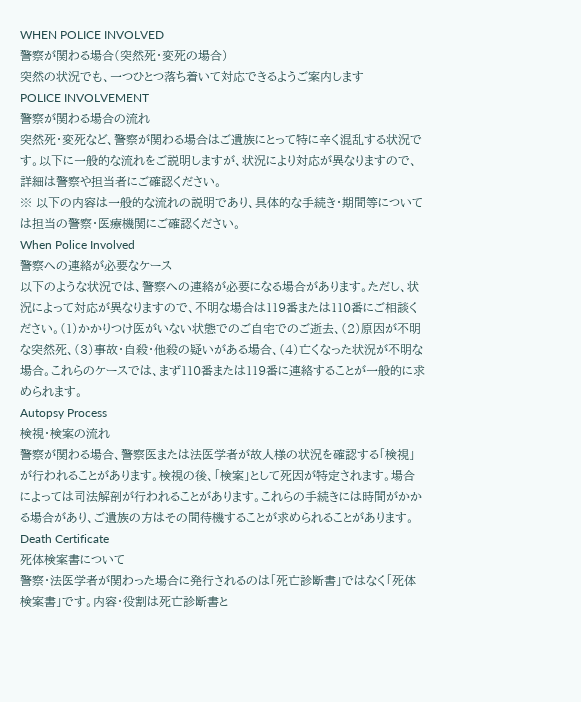WHEN POLICE INVOLVED
警察が関わる場合(突然死・変死の場合)
突然の状況でも、一つひとつ落ち着いて対応できるようご案内します
POLICE INVOLVEMENT
警察が関わる場合の流れ
突然死・変死など、警察が関わる場合はご遺族にとって特に辛く混乱する状況です。以下に一般的な流れをご説明しますが、状況により対応が異なりますので、詳細は警察や担当者にご確認ください。
※ 以下の内容は一般的な流れの説明であり、具体的な手続き・期間等については担当の警察・医療機関にご確認ください。
When Police Involved
警察への連絡が必要なケース
以下のような状況では、警察への連絡が必要になる場合があります。ただし、状況によって対応が異なりますので、不明な場合は119番または110番にご相談ください。(1)かかりつけ医がいない状態でのご自宅でのご逝去、(2)原因が不明な突然死、(3)事故・自殺・他殺の疑いがある場合、(4)亡くなった状況が不明な場合。これらのケースでは、まず110番または119番に連絡することが一般的に求められます。
Autopsy Process
検視・検案の流れ
警察が関わる場合、警察医または法医学者が故人様の状況を確認する「検視」が行われることがあります。検視の後、「検案」として死因が特定されます。場合によっては司法解剖が行われることがあります。これらの手続きには時間がかかる場合があり、ご遺族の方はその間待機することが求められることがあります。
Death Certificate
死体検案書について
警察・法医学者が関わった場合に発行されるのは「死亡診断書」ではなく「死体検案書」です。内容・役割は死亡診断書と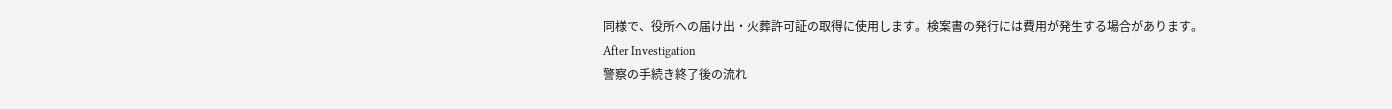同様で、役所への届け出・火葬許可証の取得に使用します。検案書の発行には費用が発生する場合があります。
After Investigation
警察の手続き終了後の流れ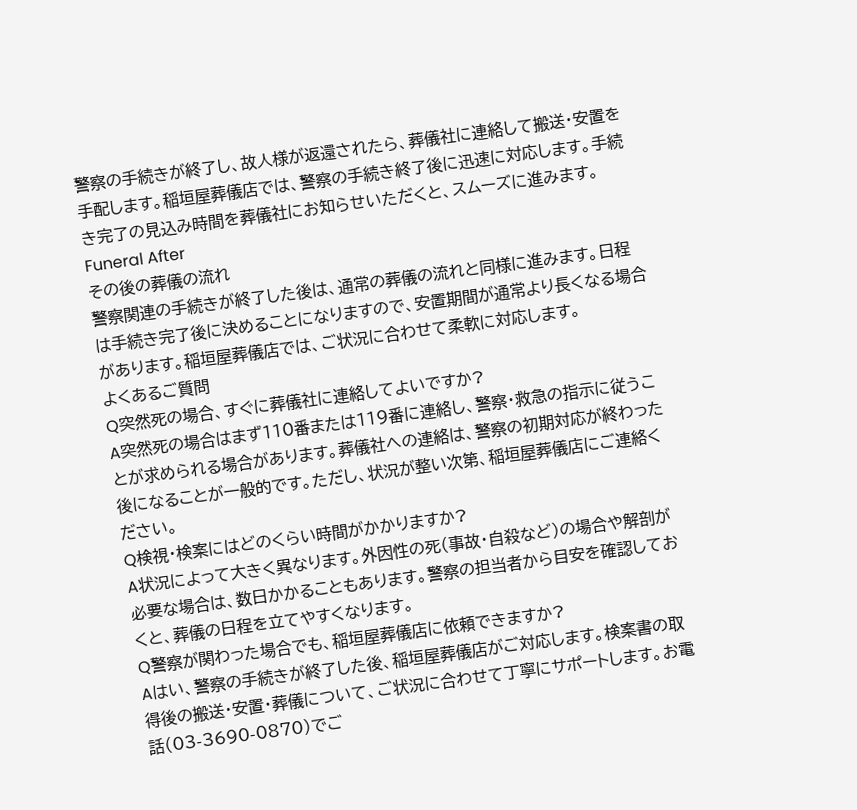警察の手続きが終了し、故人様が返還されたら、葬儀社に連絡して搬送・安置を手配します。稲垣屋葬儀店では、警察の手続き終了後に迅速に対応します。手続き完了の見込み時間を葬儀社にお知らせいただくと、スムーズに進みます。
Funeral After
その後の葬儀の流れ
警察関連の手続きが終了した後は、通常の葬儀の流れと同様に進みます。日程は手続き完了後に決めることになりますので、安置期間が通常より長くなる場合があります。稲垣屋葬儀店では、ご状況に合わせて柔軟に対応します。
よくあるご質問
Q突然死の場合、すぐに葬儀社に連絡してよいですか?
A突然死の場合はまず110番または119番に連絡し、警察・救急の指示に従うことが求められる場合があります。葬儀社への連絡は、警察の初期対応が終わった後になることが一般的です。ただし、状況が整い次第、稲垣屋葬儀店にご連絡ください。
Q検視・検案にはどのくらい時間がかかりますか?
A状況によって大きく異なります。外因性の死(事故・自殺など)の場合や解剖が必要な場合は、数日かかることもあります。警察の担当者から目安を確認しておくと、葬儀の日程を立てやすくなります。
Q警察が関わった場合でも、稲垣屋葬儀店に依頼できますか?
Aはい、警察の手続きが終了した後、稲垣屋葬儀店がご対応します。検案書の取得後の搬送・安置・葬儀について、ご状況に合わせて丁寧にサポートします。お電話(03-3690-0870)でご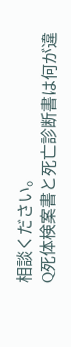相談ください。
Q死体検案書と死亡診断書は何が違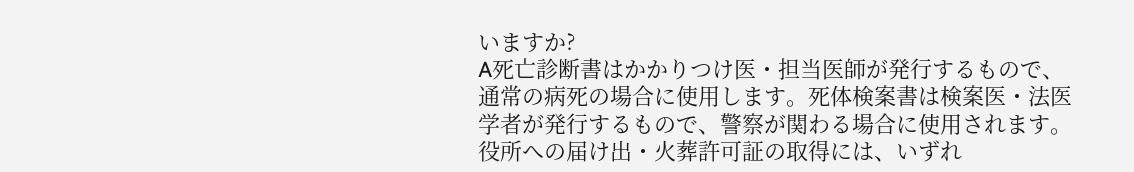いますか?
A死亡診断書はかかりつけ医・担当医師が発行するもので、通常の病死の場合に使用します。死体検案書は検案医・法医学者が発行するもので、警察が関わる場合に使用されます。役所への届け出・火葬許可証の取得には、いずれ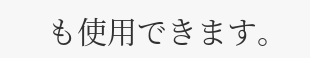も使用できます。